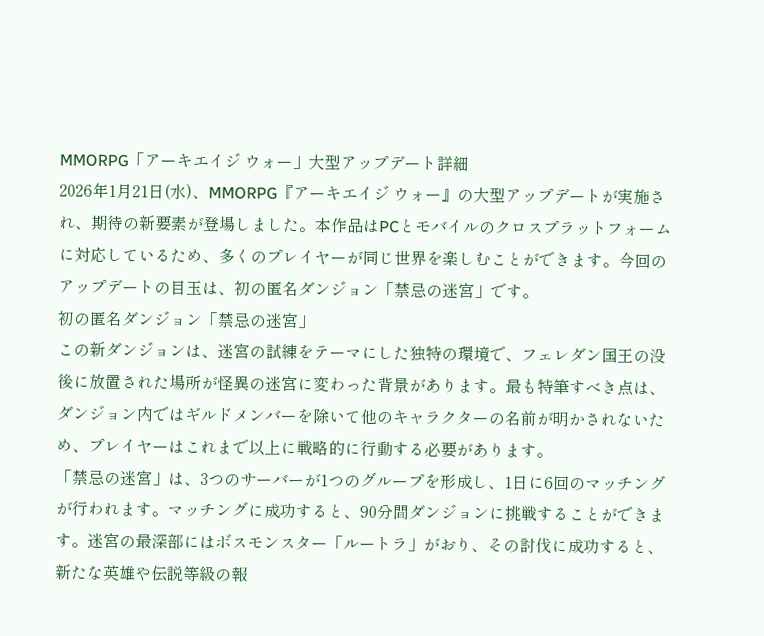MMORPG「アーキエイジ ウォー」大型アップデート詳細
2026年1月21日(水)、MMORPG『アーキエイジ ウォー』の大型アップデートが実施され、期待の新要素が登場しました。本作品はPCとモバイルのクロスプラットフォームに対応しているため、多くのプレイヤーが同じ世界を楽しむことができます。今回のアップデートの目玉は、初の匿名ダンジョン「禁忌の迷宮」です。
初の匿名ダンジョン「禁忌の迷宮」
この新ダンジョンは、迷宮の試練をテーマにした独特の環境で、フェレダン国王の没後に放置された場所が怪異の迷宮に変わった背景があります。最も特筆すべき点は、ダンジョン内ではギルドメンバーを除いて他のキャラクターの名前が明かされないため、プレイヤーはこれまで以上に戦略的に行動する必要があります。
「禁忌の迷宮」は、3つのサーバーが1つのグループを形成し、1日に6回のマッチングが行われます。マッチングに成功すると、90分間ダンジョンに挑戦することができます。迷宮の最深部にはボスモンスター「ルートラ」がおり、その討伐に成功すると、新たな英雄や伝説等級の報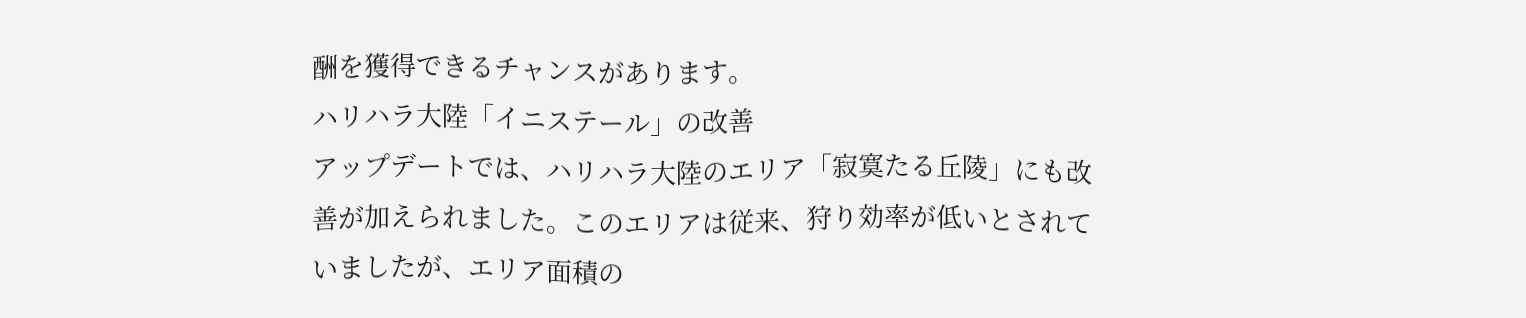酬を獲得できるチャンスがあります。
ハリハラ大陸「イニステール」の改善
アップデートでは、ハリハラ大陸のエリア「寂寞たる丘陵」にも改善が加えられました。このエリアは従来、狩り効率が低いとされていましたが、エリア面積の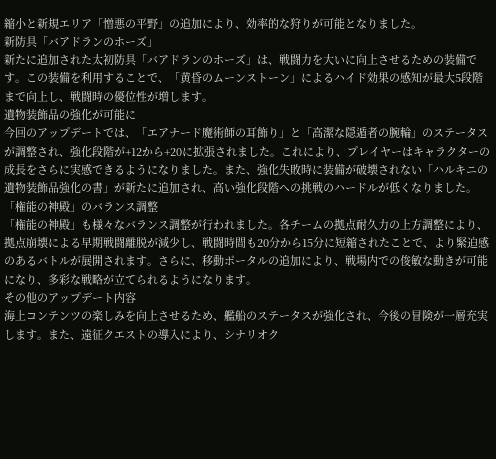縮小と新規エリア「憎悪の平野」の追加により、効率的な狩りが可能となりました。
新防具「バアドランのホーズ」
新たに追加された太初防具「バアドランのホーズ」は、戦闘力を大いに向上させるための装備です。この装備を利用することで、「黄昏のムーンストーン」によるハイド効果の感知が最大5段階まで向上し、戦闘時の優位性が増します。
遺物装飾品の強化が可能に
今回のアップデートでは、「エアナード魔術師の耳飾り」と「高潔な隠遁者の腕輪」のステータスが調整され、強化段階が+12から+20に拡張されました。これにより、プレイヤーはキャラクターの成長をさらに実感できるようになりました。また、強化失敗時に装備が破壊されない「ハルキニの遺物装飾品強化の書」が新たに追加され、高い強化段階への挑戦のハードルが低くなりました。
「権能の神殿」のバランス調整
「権能の神殿」も様々なバランス調整が行われました。各チームの拠点耐久力の上方調整により、拠点崩壊による早期戦闘離脱が減少し、戦闘時間も20分から15分に短縮されたことで、より緊迫感のあるバトルが展開されます。さらに、移動ポータルの追加により、戦場内での俊敏な動きが可能になり、多彩な戦略が立てられるようになります。
その他のアップデート内容
海上コンテンツの楽しみを向上させるため、艦船のステータスが強化され、今後の冒険が一層充実します。また、遠征クエストの導入により、シナリオク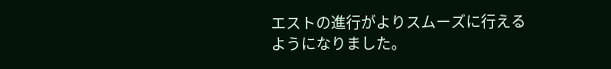エストの進行がよりスムーズに行えるようになりました。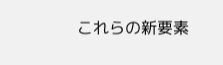これらの新要素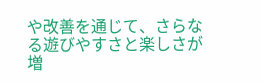や改善を通じて、さらなる遊びやすさと楽しさが増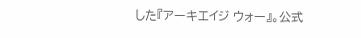した『アーキエイジ ウォー』。公式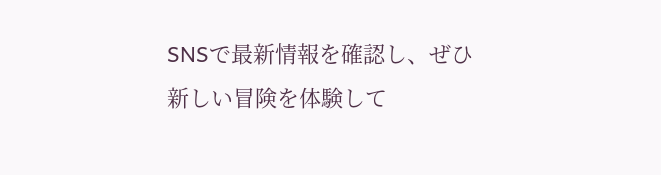SNSで最新情報を確認し、ぜひ新しい冒険を体験して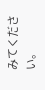みてください。